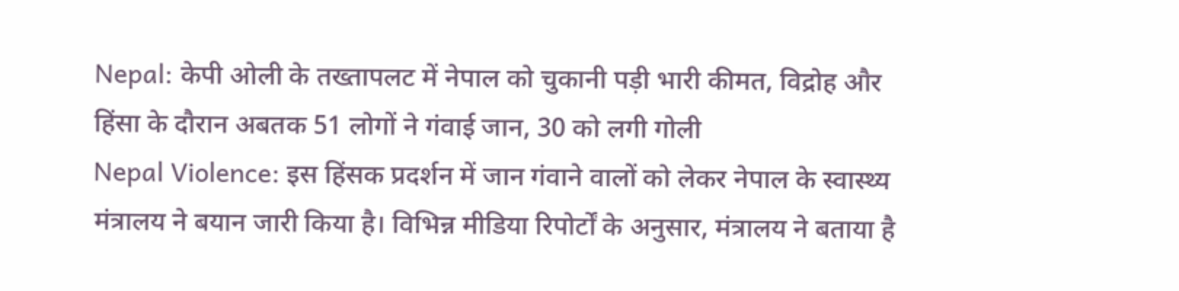Nepal: केपी ओली के तख्तापलट में नेपाल को चुकानी पड़ी भारी कीमत, विद्रोह और हिंसा के दौरान अबतक 51 लोगों ने गंवाई जान, 30 को लगी गोली
Nepal Violence: इस हिंसक प्रदर्शन में जान गंवाने वालों को लेकर नेपाल के स्वास्थ्य मंत्रालय ने बयान जारी किया है। विभिन्न मीडिया रिपोर्टों के अनुसार, मंत्रालय ने बताया है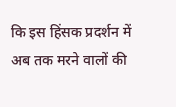कि इस हिंसक प्रदर्शन में अब तक मरने वालों की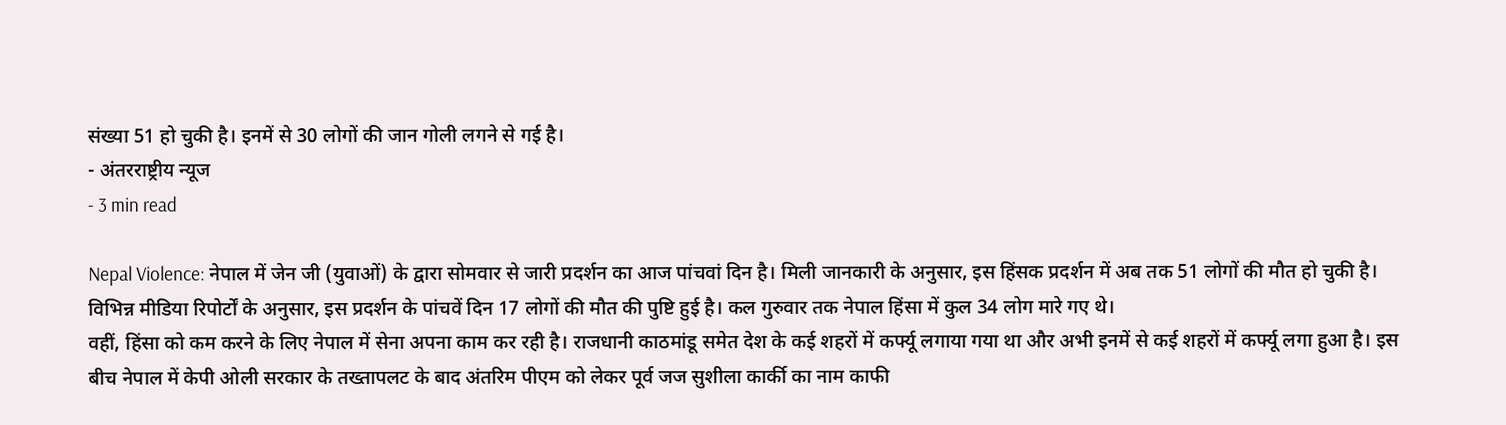संख्या 51 हो चुकी है। इनमें से 30 लोगों की जान गोली लगने से गई है।
- अंतरराष्ट्रीय न्यूज
- 3 min read

Nepal Violence: नेपाल में जेन जी (युवाओं) के द्वारा सोमवार से जारी प्रदर्शन का आज पांचवां दिन है। मिली जानकारी के अनुसार, इस हिंसक प्रदर्शन में अब तक 51 लोगों की मौत हो चुकी है। विभिन्न मीडिया रिपोर्टों के अनुसार, इस प्रदर्शन के पांचवें दिन 17 लोगों की मौत की पुष्टि हुई है। कल गुरुवार तक नेपाल हिंसा में कुल 34 लोग मारे गए थे।
वहीं, हिंसा को कम करने के लिए नेपाल में सेना अपना काम कर रही है। राजधानी काठमांडू समेत देश के कई शहरों में कर्फ्यू लगाया गया था और अभी इनमें से कई शहरों में कर्फ्यू लगा हुआ है। इस बीच नेपाल में केपी ओली सरकार के तख्तापलट के बाद अंतरिम पीएम को लेकर पूर्व जज सुशीला कार्की का नाम काफी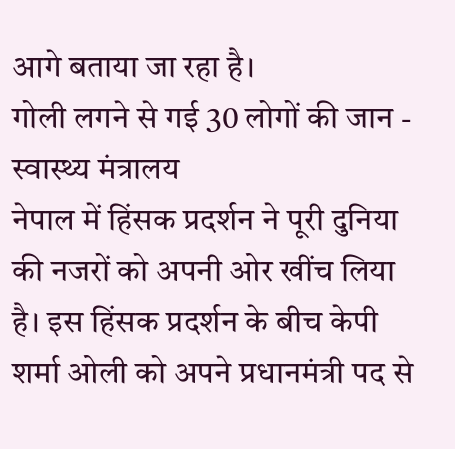आगे बताया जा रहा है।
गोली लगने से गई 30 लोगों की जान - स्वास्थ्य मंत्रालय
नेपाल में हिंसक प्रदर्शन ने पूरी दुनिया की नजरों को अपनी ओर खींच लिया है। इस हिंसक प्रदर्शन के बीच केपी शर्मा ओली को अपने प्रधानमंत्री पद से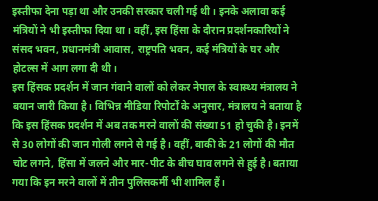इस्तीफा देना पड़ा था और उनकी सरकार चली गई थी। इनके अलावा कई मंत्रियों ने भी इस्तीफा दिया था। वहीं, इस हिंसा के दौरान प्रदर्शनकारियों ने संसद भवन, प्रधानमंत्री आवास, राष्ट्रपति भवन, कई मंत्रियों के घर और होटल्स में आग लगा दी थी।
इस हिंसक प्रदर्शन में जान गंवाने वालों को लेकर नेपाल के स्वास्थ्य मंत्रालय ने बयान जारी किया है। विभिन्न मीडिया रिपोर्टों के अनुसार, मंत्रालय ने बताया है कि इस हिंसक प्रदर्शन में अब तक मरने वालों की संख्या 51 हो चुकी है। इनमें से 30 लोगों की जान गोली लगने से गई है। वहीं, बाकी के 21 लोगों की मौत चोट लगने, हिंसा में जलने और मार-पीट के बीच घाव लगने से हुई है। बताया गया कि इन मरने वालों में तीन पुलिसकर्मी भी शामिल हैं।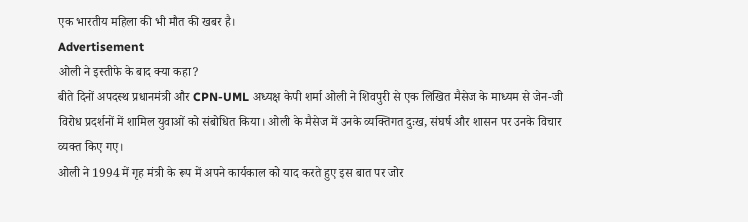एक भारतीय महिला की भी मौत की खबर है।
Advertisement
ओली ने इस्तीफे के बाद क्या कहा?
बीते दिनों अपदस्थ प्रधानमंत्री और CPN-UML अध्यक्ष केपी शर्मा ओली ने शिवपुरी से एक लिखित मैसेज के माध्यम से जेन-जी विरोध प्रदर्शनों में शामिल युवाओं को संबोधित किया। ओली के मैसेज में उनके व्यक्तिगत दुःख, संघर्ष और शासन पर उनके विचार व्यक्त किए गए।
ओली ने 1994 में गृह मंत्री के रूप में अपने कार्यकाल को याद करते हुए इस बात पर जोर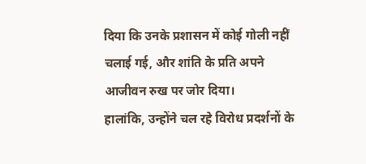दिया कि उनके प्रशासन में कोई गोली नहीं चलाई गई, और शांति के प्रति अपने आजीवन रुख पर जोर दिया।
हालांकि, उन्होंने चल रहे विरोध प्रदर्शनों के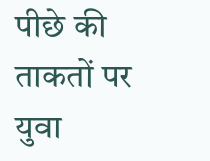पीछे की ताकतों पर युवा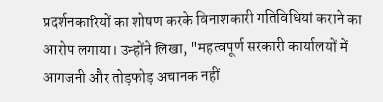प्रदर्शनकारियों का शोषण करके विनाशकारी गतिविधियां कराने का आरोप लगाया। उन्होंने लिखा, "महत्वपूर्ण सरकारी कार्यालयों में आगजनी और तोड़फोड़ अचानक नहीं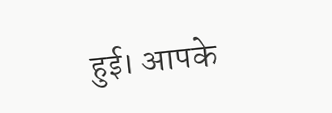हुई। आपके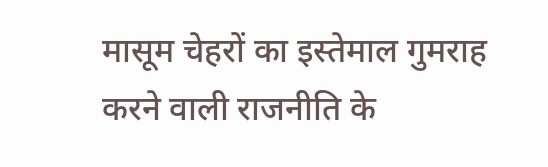मासूम चेहरों का इस्तेमाल गुमराह करने वाली राजनीति के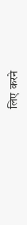लिए करने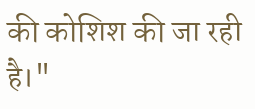की कोशिश की जा रही है।"